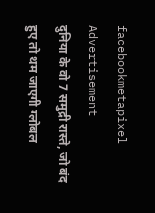facebookmetapixel
Advertisement
दुनिया के वो 7 समुद्री रास्ते, जो बंद हुए तो थम जाएगी ग्लोबल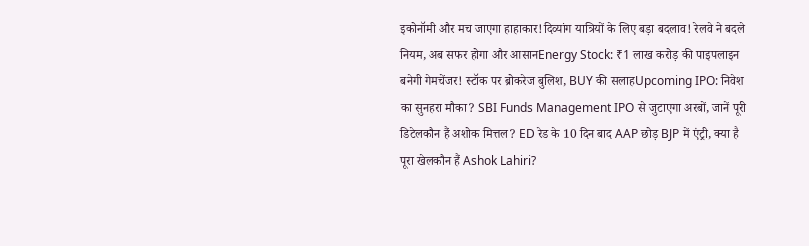इकोनॉमी और मच जाएगा हाहाकार!दिव्यांग यात्रियों के लिए बड़ा बदलाव! रेलवे ने बदले नियम, अब सफर होगा और आसानEnergy Stock: ₹1 लाख करोड़ की पाइपलाइन बनेगी गेमचेंजर! स्टॉक पर ब्रोकरेज बुलिश, BUY की सलाहUpcoming IPO: निवेश का सुनहरा मौका? SBI Funds Management IPO से जुटाएगा अरबों, जानें पूरी डिटेलकौन हैं अशोक मित्तल? ED रेड के 10 दिन बाद AAP छोड़ BJP में एंट्री, क्या है पूरा खेलकौन हैं Ashok Lahiri?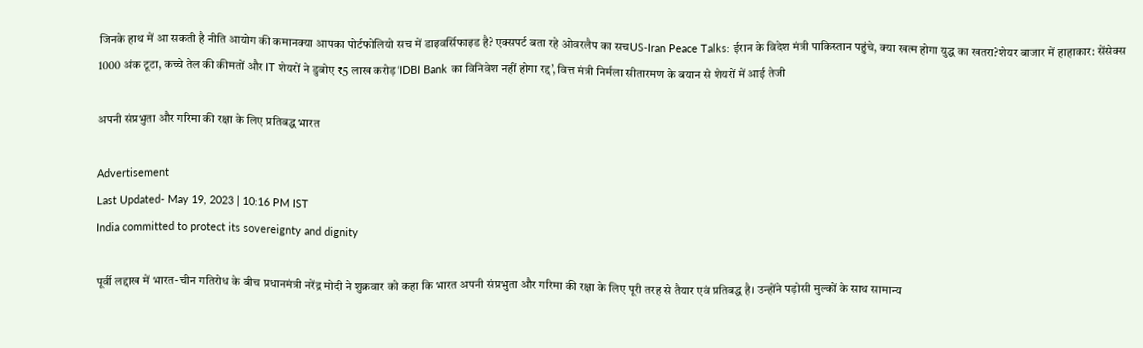जिनके हाथ में आ सकती है नीति आयोग की कमानक्या आपका पोर्टफोलियो सच में डाइवर्सिफाइड है? एक्सपर्ट बता रहे ओवरलैप का सचUS-Iran Peace Talks: ईरान के विदेश मंत्री पाकिस्तान पहुंचे, क्या खत्म होगा युद्ध का खतरा?शेयर बाजार में हाहाकार: सेंसेक्स 1000 अंक टूटा, कच्चे तेल की कीमतों और IT शेयरों ने डुबोए ₹5 लाख करोड़‘IDBI Bank का विनिवेश नहीं होगा रद्द’, वित्त मंत्री निर्मला सीतारमण के बयान से शेयरों में आई तेजी

अपनी संप्रभुता और गरिमा की रक्षा के लिए प्रतिबद्ध भारत

Advertisement
Last Updated- May 19, 2023 | 10:16 PM IST
India committed to protect its sovereignty and dignity

पूर्वी लद्दाख में भारत-चीन गतिरोध के बीच प्रधानमंत्री नरेंद्र मोदी ने शुक्रवार को कहा कि भारत अपनी संप्रभुता और गरिमा की रक्षा के लिए पूरी तरह से तैयार एवं प्रतिबद्ध है। उन्होंने पड़ोसी मुल्कों के साथ सामान्य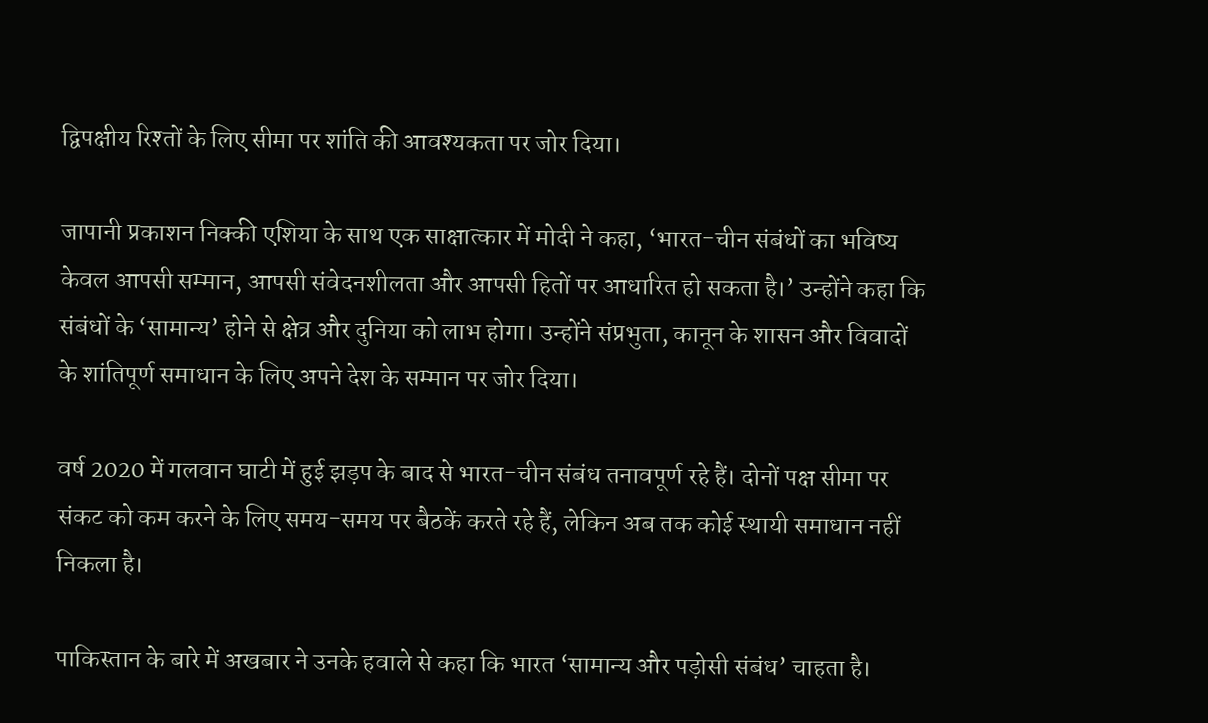द्विपक्षीय रिश्तों के लिए सीमा पर शांति की आवश्यकता पर जोर दिया।

जापानी प्रकाशन निक्की एशिया के साथ एक साक्षात्कार में मोदी ने कहा, ‘भारत-चीन संबंधों का भविष्य केवल आपसी सम्मान, आपसी संवेदनशीलता और आपसी हितों पर आधारित हो सकता है।’ उन्होंने कहा कि संबंधों के ‘सामान्य’ होने से क्षेत्र और दुनिया को लाभ होगा। उन्होंने संप्रभुता, कानून के शासन और विवादों के शांतिपूर्ण समाधान के लिए अपने देश के सम्मान पर जोर दिया।

वर्ष 2020 में गलवान घाटी में हुई झड़प के बाद से भारत-चीन संबंध तनावपूर्ण रहे हैं। दोनों पक्ष सीमा पर संकट को कम करने के लिए समय-समय पर बैठकें करते रहे हैं, लेकिन अब तक कोई स्थायी समाधान नहीं निकला है।

पाकिस्तान के बारे में अखबार ने उनके हवाले से कहा कि भारत ‘सामान्य और पड़ोसी संबंध’ चाहता है।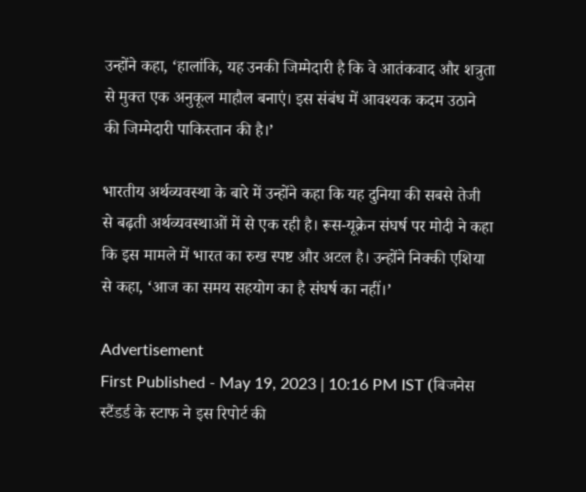उन्होंने कहा, ‘हालांकि, यह उनकी जिम्मेदारी है कि वे आतंकवाद और शत्रुता से मुक्त एक अनुकूल माहौल बनाएं। इस संबंध में आवश्यक कदम उठाने की जिम्मेदारी पाकिस्तान की है।’

भारतीय अर्थव्यवस्था के बारे में उन्होंने कहा कि यह दुनिया की सबसे तेजी से बढ़ती अर्थव्यवस्थाओं में से एक रही है। रूस-यूक्रेन संघर्ष पर मोदी ने कहा कि इस मामले में भारत का रुख स्पष्ट और अटल है। उन्होंने निक्की एशिया से कहा, ‘आज का समय सहयोग का है संघर्ष का नहीं।’

Advertisement
First Published - May 19, 2023 | 10:16 PM IST (बिजनेस स्टैंडर्ड के स्टाफ ने इस रिपोर्ट की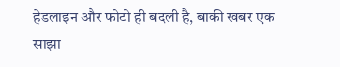हेडलाइन और फोटो ही बदली है, बाकी खबर एक साझा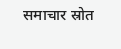समाचार स्रोत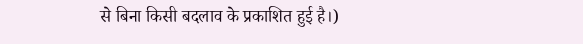से बिना किसी बदलाव के प्रकाशित हुई है।)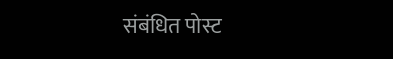संबंधित पोस्ट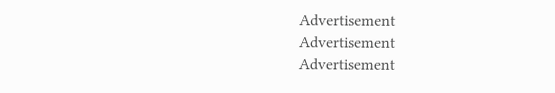Advertisement
Advertisement
Advertisement